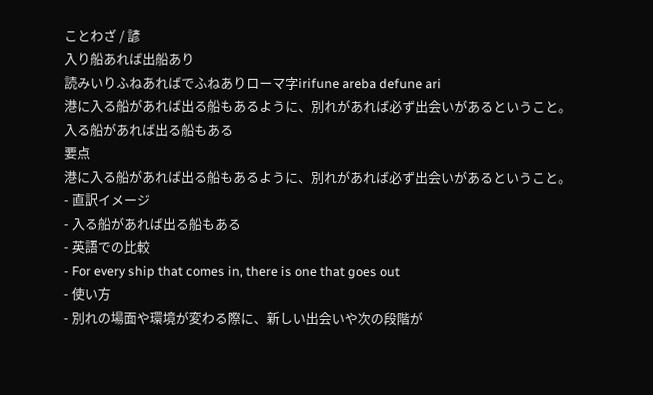ことわざ / 諺
入り船あれば出船あり
読みいりふねあればでふねありローマ字irifune areba defune ari
港に入る船があれば出る船もあるように、別れがあれば必ず出会いがあるということ。
入る船があれば出る船もある
要点
港に入る船があれば出る船もあるように、別れがあれば必ず出会いがあるということ。
- 直訳イメージ
- 入る船があれば出る船もある
- 英語での比較
- For every ship that comes in, there is one that goes out
- 使い方
- 別れの場面や環境が変わる際に、新しい出会いや次の段階が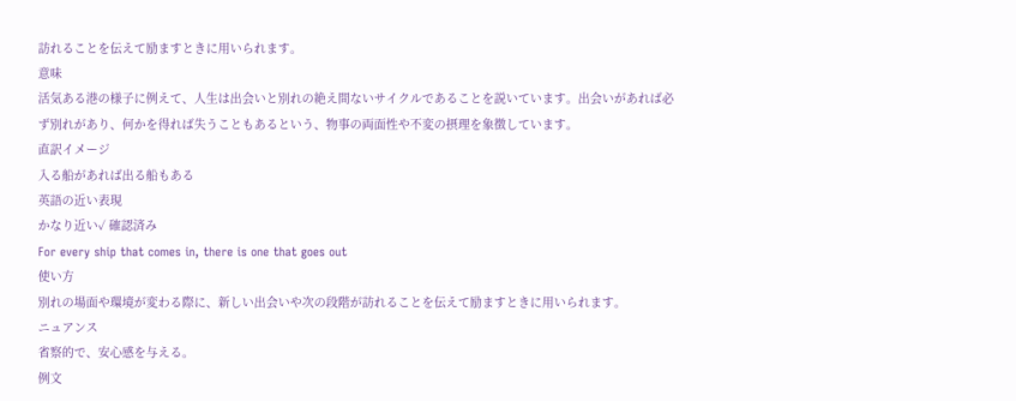訪れることを伝えて励ますときに用いられます。
意味
活気ある港の様子に例えて、人生は出会いと別れの絶え間ないサイクルであることを説いています。出会いがあれば必ず別れがあり、何かを得れば失うこともあるという、物事の両面性や不変の摂理を象徴しています。
直訳イメージ
入る船があれば出る船もある
英語の近い表現
かなり近い✓ 確認済み
For every ship that comes in, there is one that goes out
使い方
別れの場面や環境が変わる際に、新しい出会いや次の段階が訪れることを伝えて励ますときに用いられます。
ニュアンス
省察的で、安心感を与える。
例文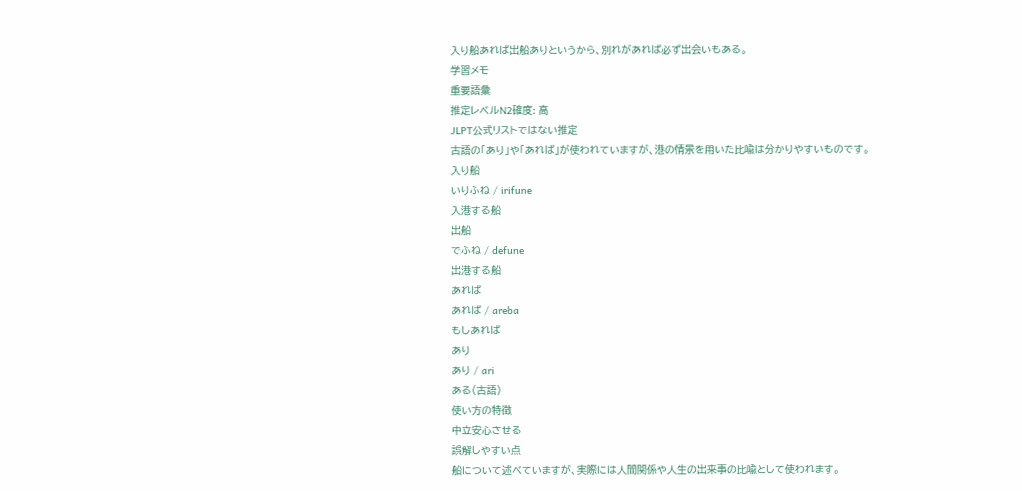入り船あれば出船ありというから、別れがあれば必ず出会いもある。
学習メモ
重要語彙
推定レベルN2確度: 高
JLPT公式リストではない推定
古語の「あり」や「あれば」が使われていますが、港の情景を用いた比喩は分かりやすいものです。
入り船
いりふね / irifune
入港する船
出船
でふね / defune
出港する船
あれば
あれば / areba
もしあれば
あり
あり / ari
ある(古語)
使い方の特徴
中立安心させる
誤解しやすい点
船について述べていますが、実際には人間関係や人生の出来事の比喩として使われます。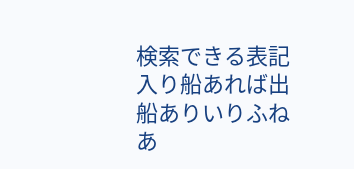検索できる表記
入り船あれば出船ありいりふねあ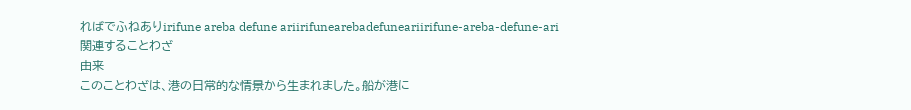ればでふねありirifune areba defune ariirifunearebadefuneariirifune-areba-defune-ari
関連することわざ
由来
このことわざは、港の日常的な情景から生まれました。船が港に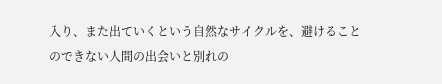入り、また出ていくという自然なサイクルを、避けることのできない人間の出会いと別れの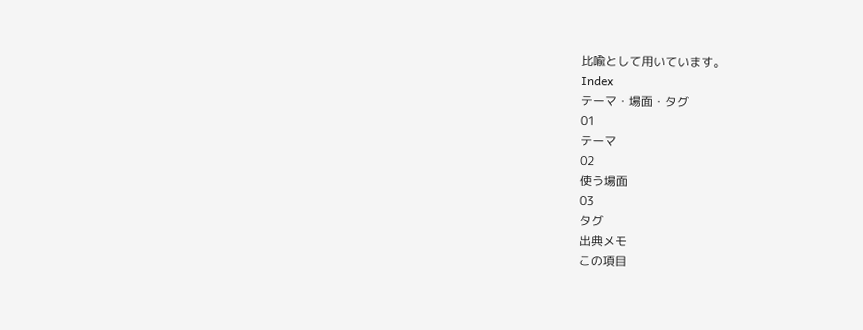比喩として用いています。
Index
テーマ・場面・タグ
01
テーマ
02
使う場面
03
タグ
出典メモ
この項目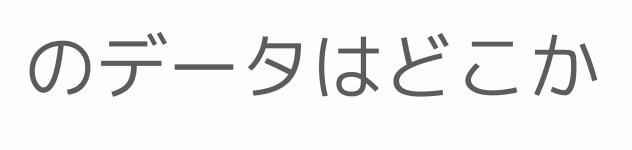のデータはどこか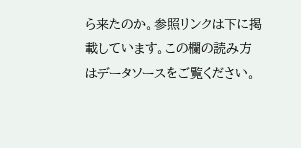ら来たのか。参照リンクは下に掲載しています。この欄の読み方はデータソースをご覧ください。